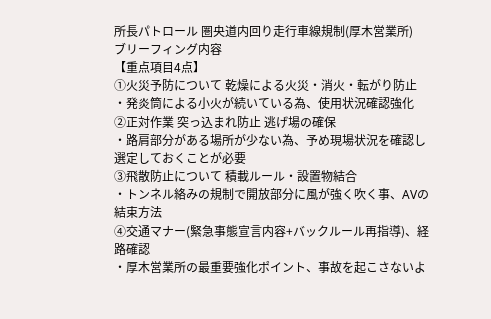所長パトロール 圏央道内回り走行車線規制(厚木営業所)
ブリーフィング内容
【重点項目4点】
①火災予防について 乾燥による火災・消火・転がり防止
・発炎筒による小火が続いている為、使用状況確認強化
②正対作業 突っ込まれ防止 逃げ場の確保
・路肩部分がある場所が少ない為、予め現場状況を確認し選定しておくことが必要
③飛散防止について 積載ルール・設置物結合
・トンネル絡みの規制で開放部分に風が強く吹く事、AVの結束方法
④交通マナー(緊急事態宣言内容+バックルール再指導)、経路確認
・厚木営業所の最重要強化ポイント、事故を起こさないよ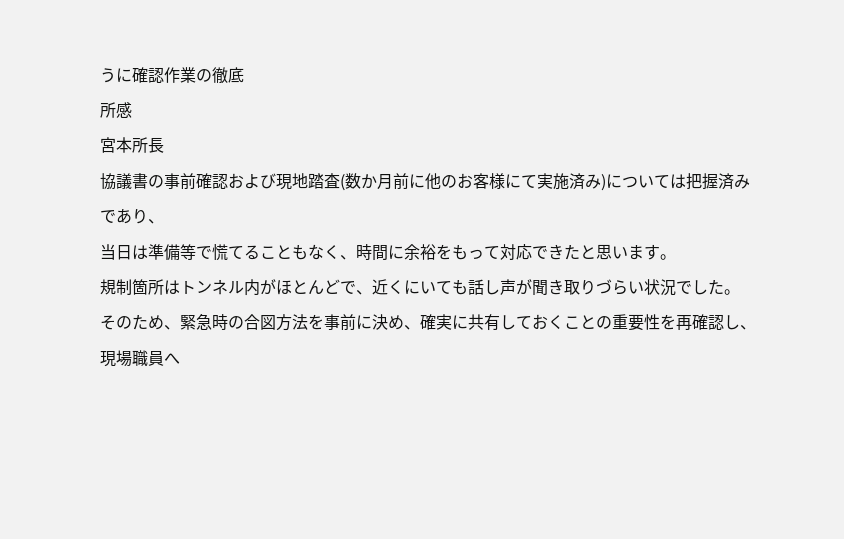うに確認作業の徹底
所感
宮本所長
協議書の事前確認および現地踏査(数か月前に他のお客様にて実施済み)については把握済みであり、
当日は準備等で慌てることもなく、時間に余裕をもって対応できたと思います。
規制箇所はトンネル内がほとんどで、近くにいても話し声が聞き取りづらい状況でした。
そのため、緊急時の合図方法を事前に決め、確実に共有しておくことの重要性を再確認し、現場職員へ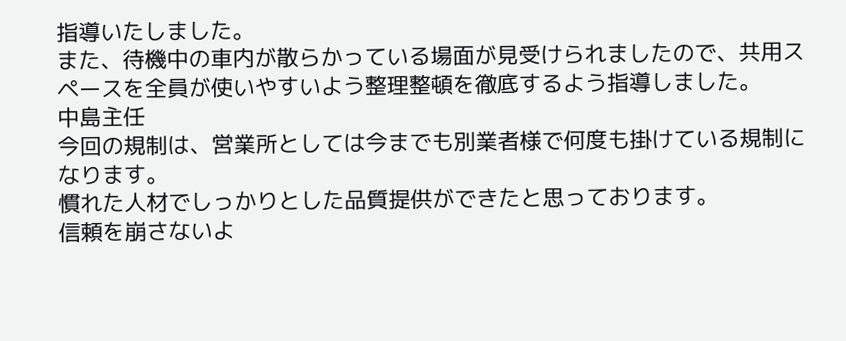指導いたしました。
また、待機中の車内が散らかっている場面が見受けられましたので、共用スペースを全員が使いやすいよう整理整頓を徹底するよう指導しました。
中島主任
今回の規制は、営業所としては今までも別業者様で何度も掛けている規制になります。
慣れた人材でしっかりとした品質提供ができたと思っております。
信頼を崩さないよ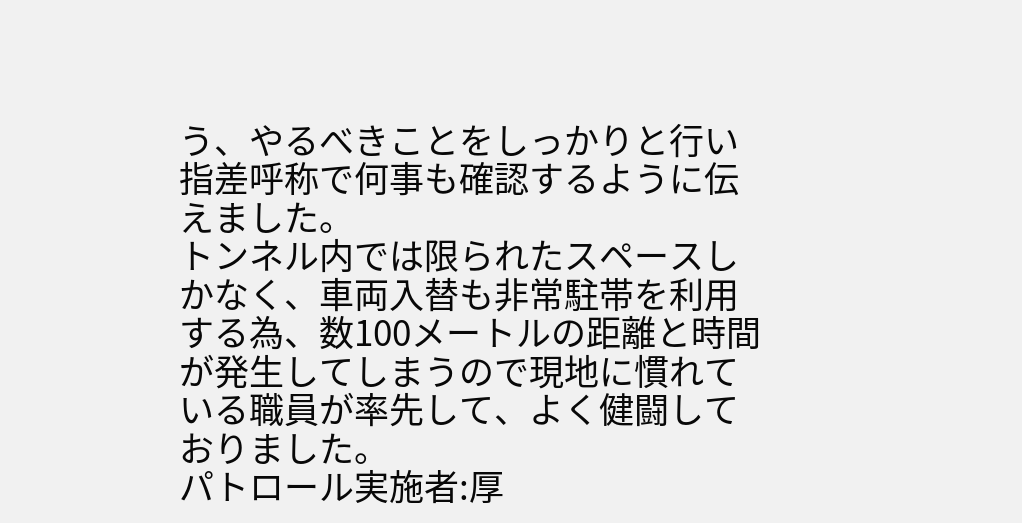う、やるべきことをしっかりと行い指差呼称で何事も確認するように伝えました。
トンネル内では限られたスペースしかなく、車両入替も非常駐帯を利用する為、数100メートルの距離と時間が発生してしまうので現地に慣れている職員が率先して、よく健闘しておりました。
パトロール実施者:厚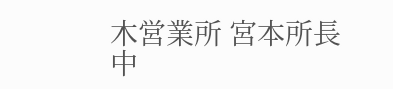木営業所 宮本所長
中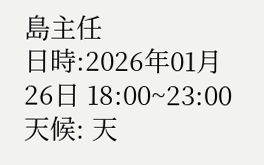島主任
日時:2026年01月26日 18:00~23:00
天候: 天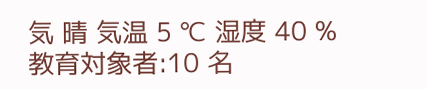気 晴 気温 5 ℃ 湿度 40 %
教育対象者:10 名